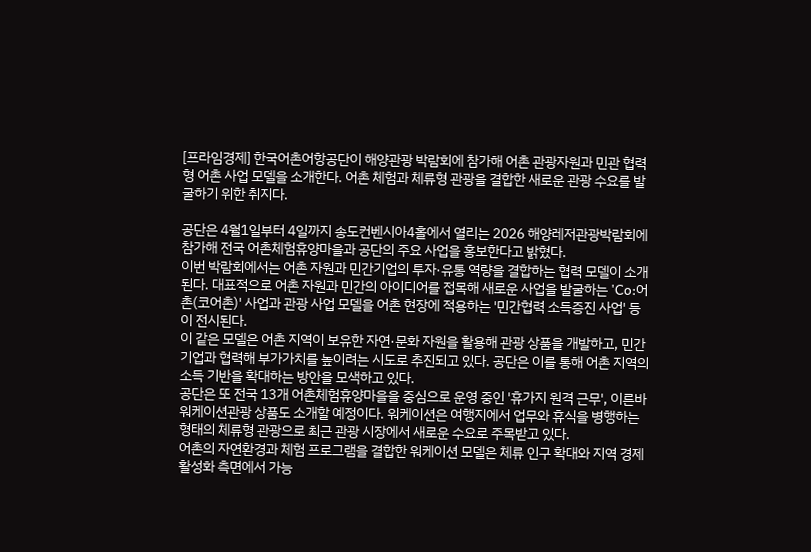[프라임경제] 한국어촌어항공단이 해양관광 박람회에 참가해 어촌 관광자원과 민관 협력형 어촌 사업 모델을 소개한다. 어촌 체험과 체류형 관광을 결합한 새로운 관광 수요를 발굴하기 위한 취지다.

공단은 4월1일부터 4일까지 송도컨벤시아4홀에서 열리는 2026 해양레저관광박람회에 참가해 전국 어촌체험휴양마을과 공단의 주요 사업을 홍보한다고 밝혔다.
이번 박람회에서는 어촌 자원과 민간기업의 투자·유통 역량을 결합하는 협력 모델이 소개된다. 대표적으로 어촌 자원과 민간의 아이디어를 접목해 새로운 사업을 발굴하는 'Co:어촌(코어촌)' 사업과 관광 사업 모델을 어촌 현장에 적용하는 '민간협력 소득증진 사업' 등이 전시된다.
이 같은 모델은 어촌 지역이 보유한 자연·문화 자원을 활용해 관광 상품을 개발하고, 민간기업과 협력해 부가가치를 높이려는 시도로 추진되고 있다. 공단은 이를 통해 어촌 지역의 소득 기반을 확대하는 방안을 모색하고 있다.
공단은 또 전국 13개 어촌체험휴양마을을 중심으로 운영 중인 '휴가지 원격 근무', 이른바 워케이션관광 상품도 소개할 예정이다. 워케이션은 여행지에서 업무와 휴식을 병행하는 형태의 체류형 관광으로 최근 관광 시장에서 새로운 수요로 주목받고 있다.
어촌의 자연환경과 체험 프로그램을 결합한 워케이션 모델은 체류 인구 확대와 지역 경제 활성화 측면에서 가능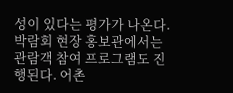성이 있다는 평가가 나온다.
박람회 현장 홍보관에서는 관람객 참여 프로그램도 진행된다. 어촌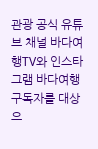관광 공식 유튜브 채널 바다여행TV와 인스타그램 바다여행구독자를 대상으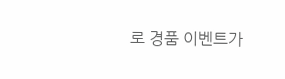로 경품 이벤트가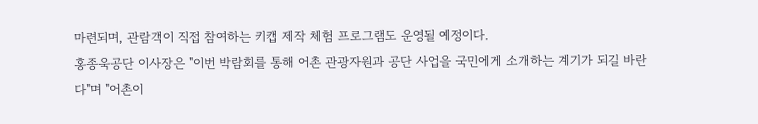마련되며, 관람객이 직접 참여하는 키캡 제작 체험 프로그램도 운영될 예정이다.
홍종욱공단 이사장은 "이번 박람회를 통해 어촌 관광자원과 공단 사업을 국민에게 소개하는 계기가 되길 바란다"며 "어촌이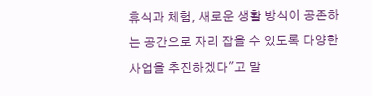휴식과 체험, 새로운 생활 방식이 공존하는 공간으로 자리 잡을 수 있도록 다양한 사업을 추진하겠다"고 말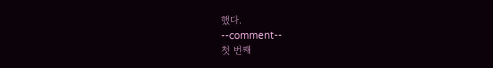했다.
--comment--
첫 번째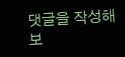댓글을 작성해 보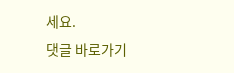세요.
댓글 바로가기